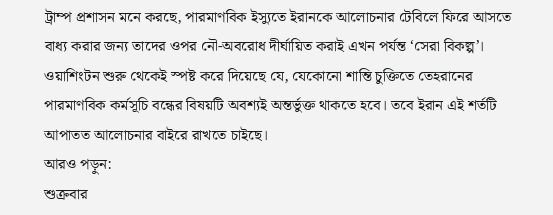ট্রাম্প প্রশাসন মনে করছে, পারমাণবিক ইস্যুতে ইরানকে আলোচনার টেবিলে ফিরে আসতে বাধ্য করার জন্য তাদের ওপর নৌ-অবরোধ দীর্ঘায়িত করাই এখন পর্যন্ত ‘সেরা বিকল্প’। ওয়াশিংটন শুরু থেকেই স্পষ্ট করে দিয়েছে যে, যেকোনো শান্তি চুক্তিতে তেহরানের পারমাণবিক কর্মসূচি বন্ধের বিষয়টি অবশ্যই অন্তর্ভুক্ত থাকতে হবে। তবে ইরান এই শর্তটি আপাতত আলোচনার বাইরে রাখতে চাইছে।
আরও পড়ুন:
শুক্রবার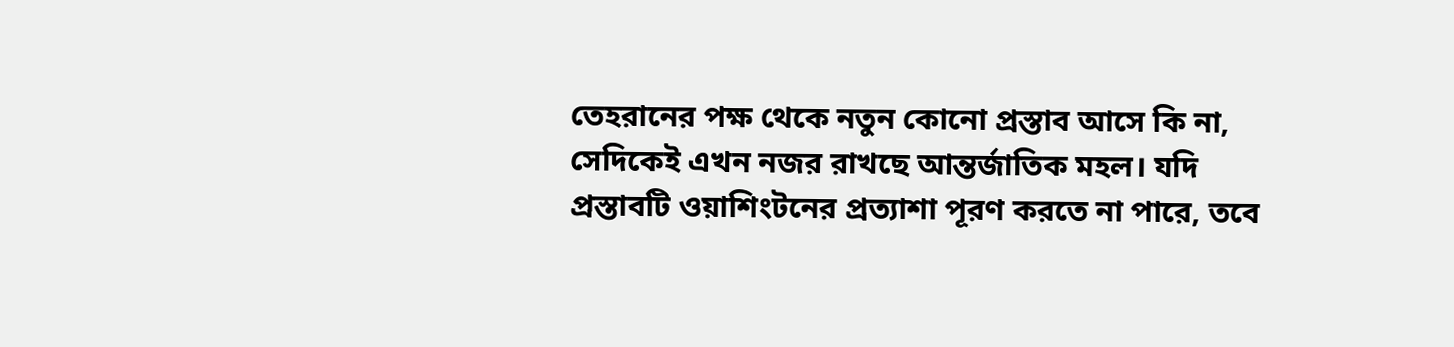তেহরানের পক্ষ থেকে নতুন কোনো প্রস্তাব আসে কি না, সেদিকেই এখন নজর রাখছে আন্তর্জাতিক মহল। যদি প্রস্তাবটি ওয়াশিংটনের প্রত্যাশা পূরণ করতে না পারে, তবে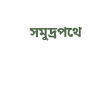সমুদ্রপথে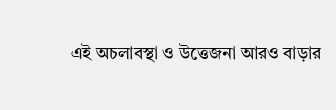এই অচলাবস্থা ও উত্তেজনা আরও বাড়ার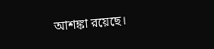আশঙ্কা রয়েছে।